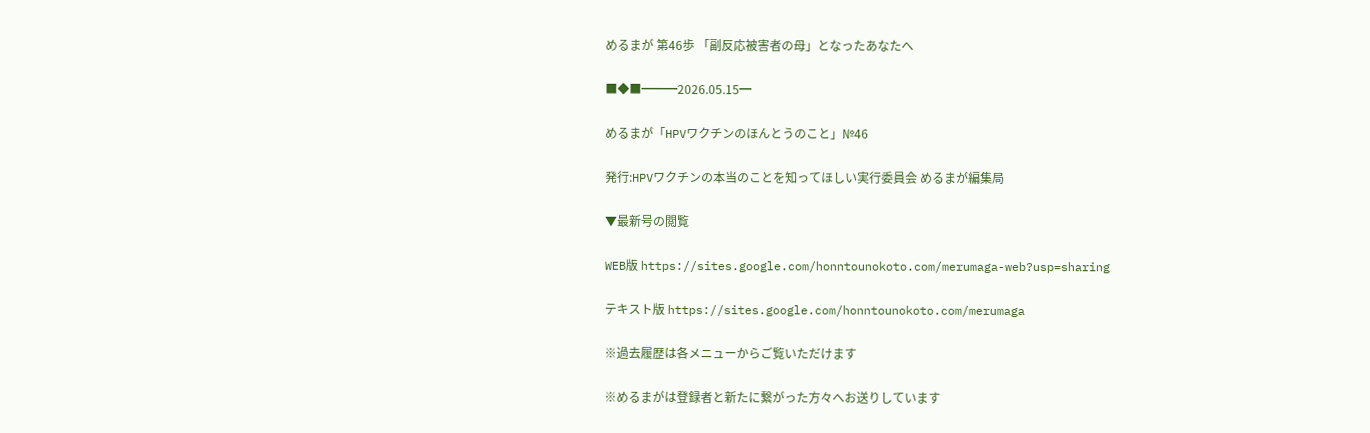めるまが 第46歩 「副反応被害者の母」となったあなたへ

■◆■━━━2026.05.15━

めるまが「HPVワクチンのほんとうのこと」№46

発行:HPVワクチンの本当のことを知ってほしい実行委員会 めるまが編集局

▼最新号の閲覧

WEB版 https://sites.google.com/honntounokoto.com/merumaga-web?usp=sharing

テキスト版 https://sites.google.com/honntounokoto.com/merumaga

※過去履歴は各メニューからご覧いただけます

※めるまがは登録者と新たに繋がった方々へお送りしています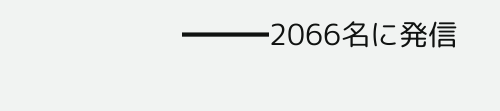━━━2066名に発信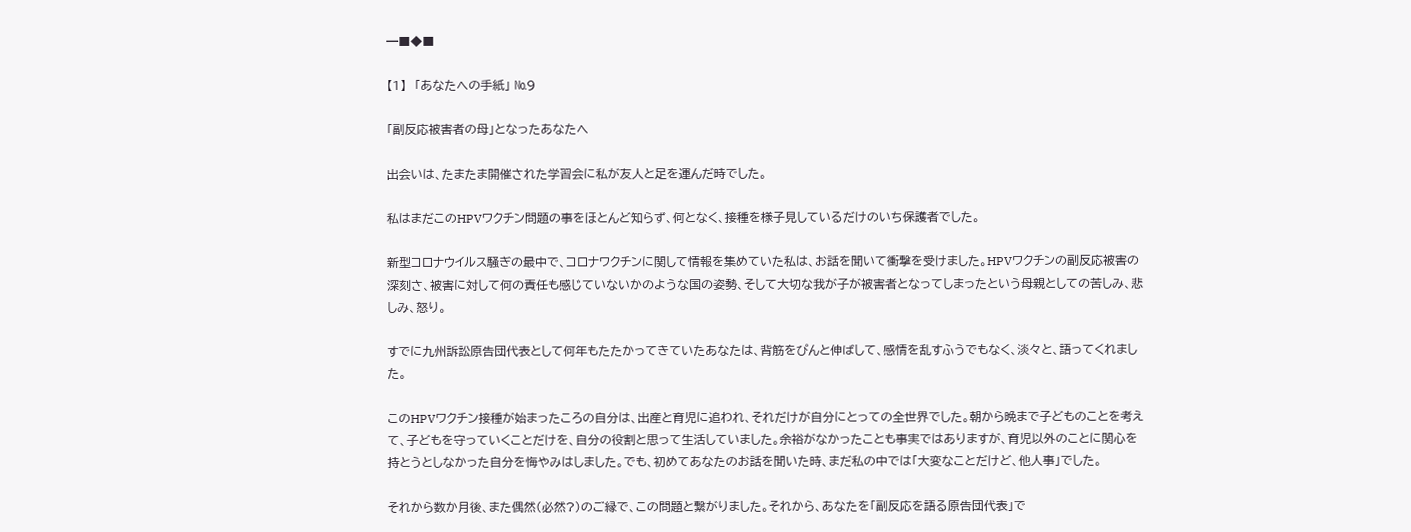━■◆■

【1】  「あなたへの手紙」 №9

「副反応被害者の母」となったあなたへ

出会いは、たまたま開催された学習会に私が友人と足を運んだ時でした。

私はまだこのHPVワクチン問題の事をほとんど知らず、何となく、接種を様子見しているだけのいち保護者でした。

新型コロナウイルス騒ぎの最中で、コロナワクチンに関して情報を集めていた私は、お話を聞いて衝撃を受けました。HPVワクチンの副反応被害の深刻さ、被害に対して何の責任も感じていないかのような国の姿勢、そして大切な我が子が被害者となってしまったという母親としての苦しみ、悲しみ、怒り。

すでに九州訴訟原告団代表として何年もたたかってきていたあなたは、背筋をぴんと伸ばして、感情を乱すふうでもなく、淡々と、語ってくれました。

このHPVワクチン接種が始まったころの自分は、出産と育児に追われ、それだけが自分にとっての全世界でした。朝から晩まで子どものことを考えて、子どもを守っていくことだけを、自分の役割と思って生活していました。余裕がなかったことも事実ではありますが、育児以外のことに関心を持とうとしなかった自分を悔やみはしました。でも、初めてあなたのお話を聞いた時、まだ私の中では「大変なことだけど、他人事」でした。

それから数か月後、また偶然(必然?)のご縁で、この問題と繋がりました。それから、あなたを「副反応を語る原告団代表」で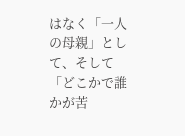はなく「一人の母親」として、そして「どこかで誰かが苦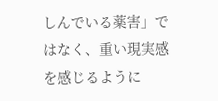しんでいる薬害」ではなく、重い現実感を感じるように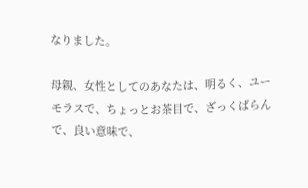なりました。

母親、女性としてのあなたは、明るく、ユーモラスで、ちょっとお茶目で、ざっくばらんで、良い意味で、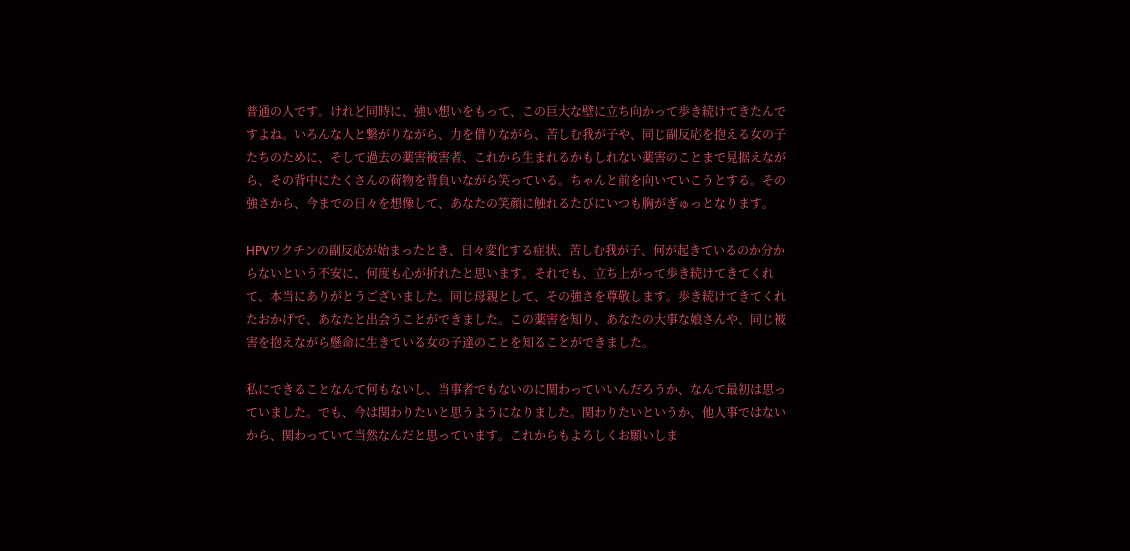普通の人です。けれど同時に、強い想いをもって、この巨大な壁に立ち向かって歩き続けてきたんですよね。いろんな人と繋がりながら、力を借りながら、苦しむ我が子や、同じ副反応を抱える女の子たちのために、そして過去の薬害被害者、これから生まれるかもしれない薬害のことまで見据えながら、その背中にたくさんの荷物を背負いながら笑っている。ちゃんと前を向いていこうとする。その強さから、今までの日々を想像して、あなたの笑顔に触れるたびにいつも胸がぎゅっとなります。

HPVワクチンの副反応が始まったとき、日々変化する症状、苦しむ我が子、何が起きているのか分からないという不安に、何度も心が折れたと思います。それでも、立ち上がって歩き続けてきてくれて、本当にありがとうございました。同じ母親として、その強さを尊敬します。歩き続けてきてくれたおかげで、あなたと出会うことができました。この薬害を知り、あなたの大事な娘さんや、同じ被害を抱えながら懸命に生きている女の子達のことを知ることができました。

私にできることなんて何もないし、当事者でもないのに関わっていいんだろうか、なんて最初は思っていました。でも、今は関わりたいと思うようになりました。関わりたいというか、他人事ではないから、関わっていて当然なんだと思っています。これからもよろしくお願いしま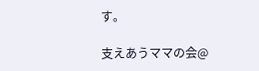す。

支えあうママの会@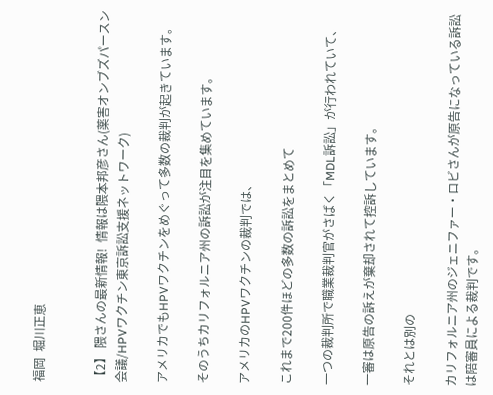福岡  堀川正恵


【2】 隈さんの最新情報!  情報は隈本邦彦さん(薬害オンブズパースン会議/HPVワクチン東京訴訟支援ネットワーク)

アメリカでもHPVワクチンをめぐって多数の裁判が起きています。

そのうちカリフォルニア州の訴訟が注目を集めています。

アメリカのHPVワクチンの裁判では、

これまで200件ほどの多数の訴訟をまとめて

一つの裁判所で職業裁判官がさばく「MDL訴訟」が行われていて、

一審は原告の訴えが棄却されて控訴しています。

それとは別の

カリフォルニア州のジェニファー・ロビさんが原告になっている訴訟は陪審員による裁判です。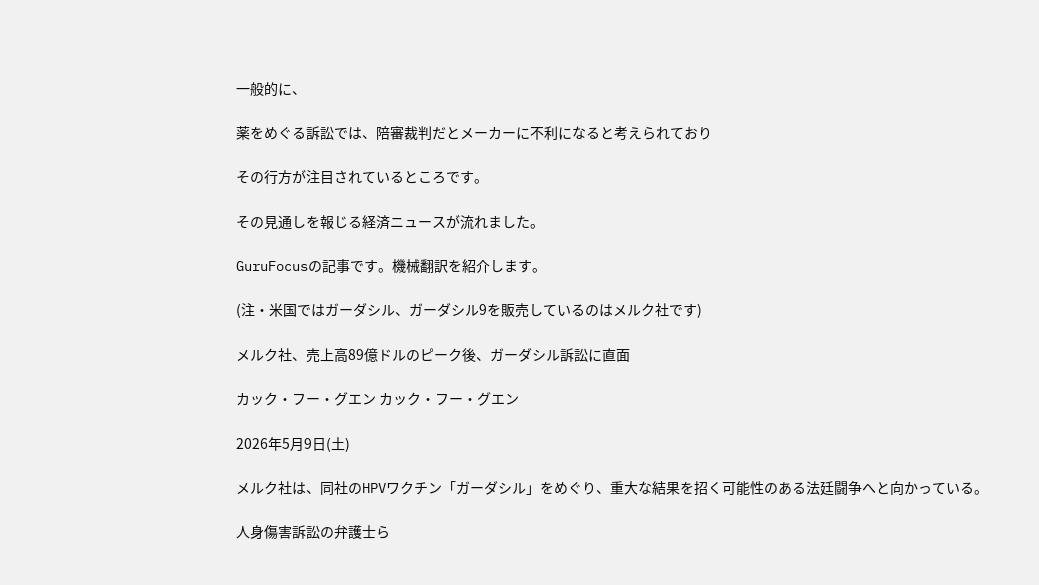一般的に、

薬をめぐる訴訟では、陪審裁判だとメーカーに不利になると考えられており

その行方が注目されているところです。

その見通しを報じる経済ニュースが流れました。

GuruFocusの記事です。機械翻訳を紹介します。

(注・米国ではガーダシル、ガーダシル9を販売しているのはメルク社です)

メルク社、売上高89億ドルのピーク後、ガーダシル訴訟に直面

カック・フー・グエン カック・フー・グエン

2026年5月9日(土)

メルク社は、同社のHPVワクチン「ガーダシル」をめぐり、重大な結果を招く可能性のある法廷闘争へと向かっている。

人身傷害訴訟の弁護士ら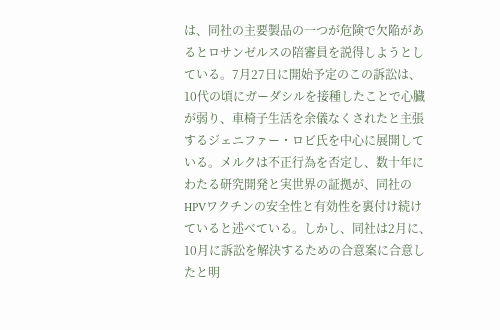は、同社の主要製品の一つが危険で欠陥があるとロサンゼルスの陪審員を説得しようとしている。7月27日に開始予定のこの訴訟は、10代の頃にガーダシルを接種したことで心臓が弱り、車椅子生活を余儀なくされたと主張するジェニファー・ロビ氏を中心に展開している。メルクは不正行為を否定し、数十年にわたる研究開発と実世界の証拠が、同社のHPVワクチンの安全性と有効性を裏付け続けていると述べている。しかし、同社は2月に、10月に訴訟を解決するための合意案に合意したと明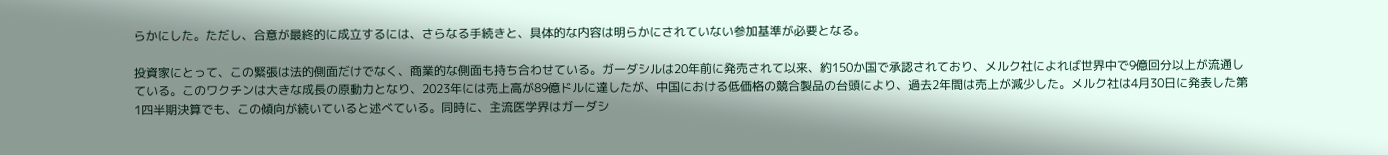らかにした。ただし、合意が最終的に成立するには、さらなる手続きと、具体的な内容は明らかにされていない参加基準が必要となる。

投資家にとって、この緊張は法的側面だけでなく、商業的な側面も持ち合わせている。ガーダシルは20年前に発売されて以来、約150か国で承認されており、メルク社によれば世界中で9億回分以上が流通している。このワクチンは大きな成長の原動力となり、2023年には売上高が89億ドルに達したが、中国における低価格の競合製品の台頭により、過去2年間は売上が減少した。メルク社は4月30日に発表した第1四半期決算でも、この傾向が続いていると述べている。同時に、主流医学界はガーダシ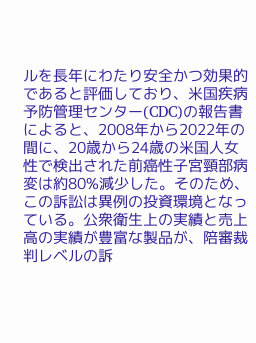ルを長年にわたり安全かつ効果的であると評価しており、米国疾病予防管理センター(CDC)の報告書によると、2008年から2022年の間に、20歳から24歳の米国人女性で検出された前癌性子宮頸部病変は約80%減少した。そのため、この訴訟は異例の投資環境となっている。公衆衛生上の実績と売上高の実績が豊富な製品が、陪審裁判レベルの訴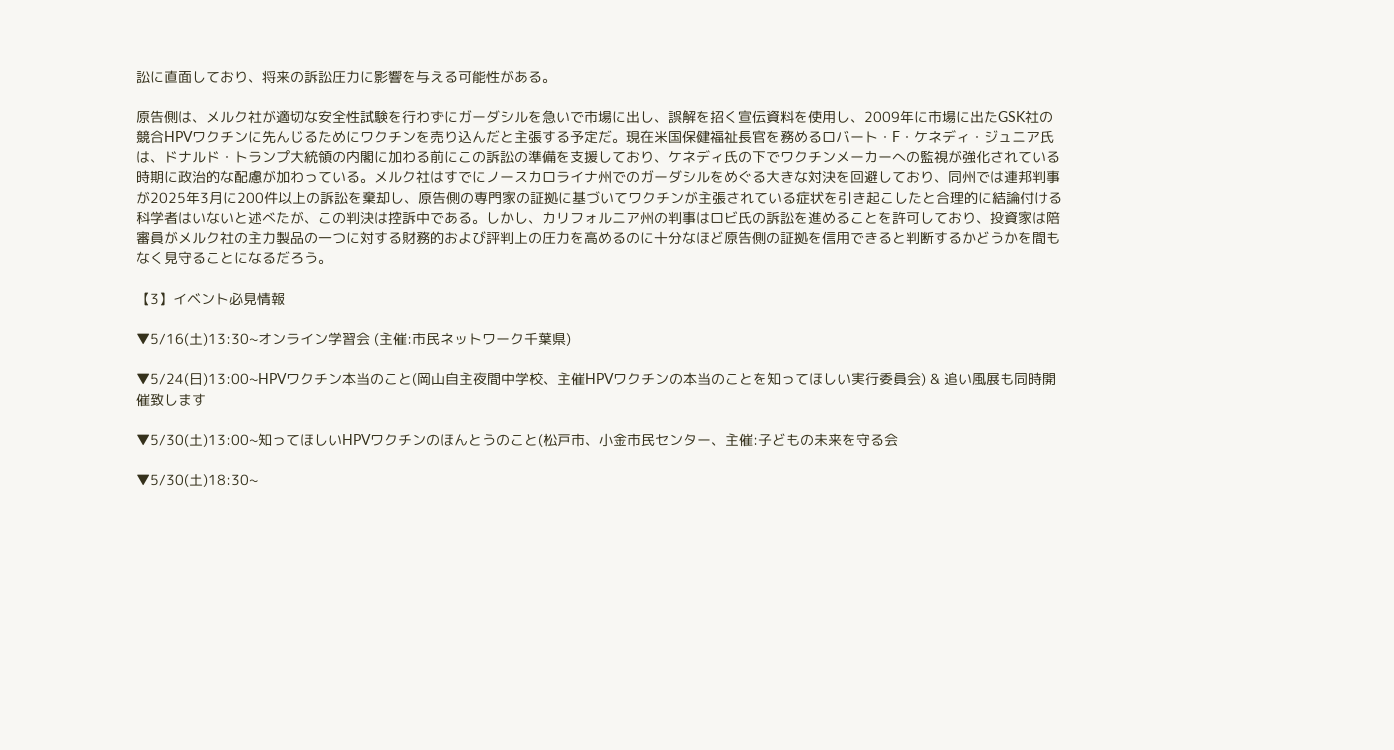訟に直面しており、将来の訴訟圧力に影響を与える可能性がある。

原告側は、メルク社が適切な安全性試験を行わずにガーダシルを急いで市場に出し、誤解を招く宣伝資料を使用し、2009年に市場に出たGSK社の競合HPVワクチンに先んじるためにワクチンを売り込んだと主張する予定だ。現在米国保健福祉長官を務めるロバート・F・ケネディ・ジュニア氏は、ドナルド・トランプ大統領の内閣に加わる前にこの訴訟の準備を支援しており、ケネディ氏の下でワクチンメーカーへの監視が強化されている時期に政治的な配慮が加わっている。メルク社はすでにノースカロライナ州でのガーダシルをめぐる大きな対決を回避しており、同州では連邦判事が2025年3月に200件以上の訴訟を棄却し、原告側の専門家の証拠に基づいてワクチンが主張されている症状を引き起こしたと合理的に結論付ける科学者はいないと述べたが、この判決は控訴中である。しかし、カリフォルニア州の判事はロビ氏の訴訟を進めることを許可しており、投資家は陪審員がメルク社の主力製品の一つに対する財務的および評判上の圧力を高めるのに十分なほど原告側の証拠を信用できると判断するかどうかを間もなく見守ることになるだろう。

【3】イベント必見情報

▼5/16(土)13:30~オンライン学習会 (主催:市民ネットワーク千葉県)

▼5/24(日)13:00~HPVワクチン本当のこと(岡山自主夜間中学校、主催HPVワクチンの本当のことを知ってほしい実行委員会) & 追い風展も同時開催致します

▼5/30(土)13:00~知ってほしいHPVワクチンのほんとうのこと(松戸市、小金市民センター、主催:子どもの未来を守る会

▼5/30(土)18:30~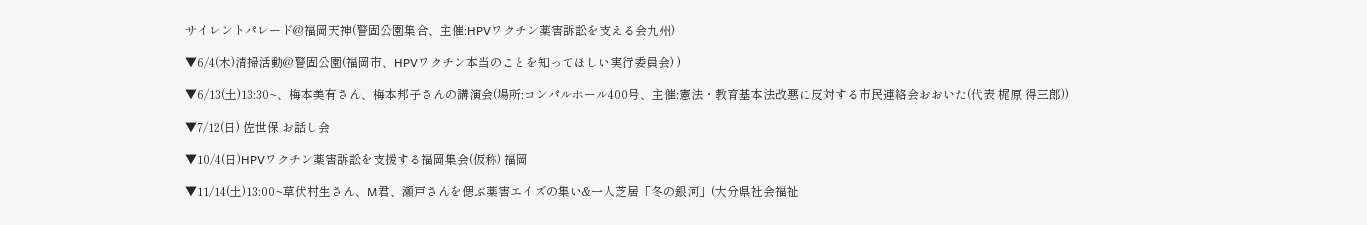サイレントパレード@福岡天神(警固公園集合、主催:HPVワクチン薬害訴訟を支える会九州)

▼6/4(木)清掃活動@警固公園(福岡市、HPVワクチン本当のことを知ってほしい実行委員会) )

▼6/13(土)13:30~、梅本美有さん、梅本邦子さんの講演会(場所:コンパルホール400号、主催:憲法・教育基本法改悪に反対する市民連絡会おおいた(代表 梶原 得三郎))

▼7/12(日) 佐世保 お話し会

▼10/4(日)HPVワクチン薬害訴訟を支援する福岡集会(仮称) 福岡

▼11/14(土)13:00~草伏村生さん、M君、瀬戸さんを偲ぶ薬害エイズの集い&一人芝居「冬の銀河」(大分県社会福祉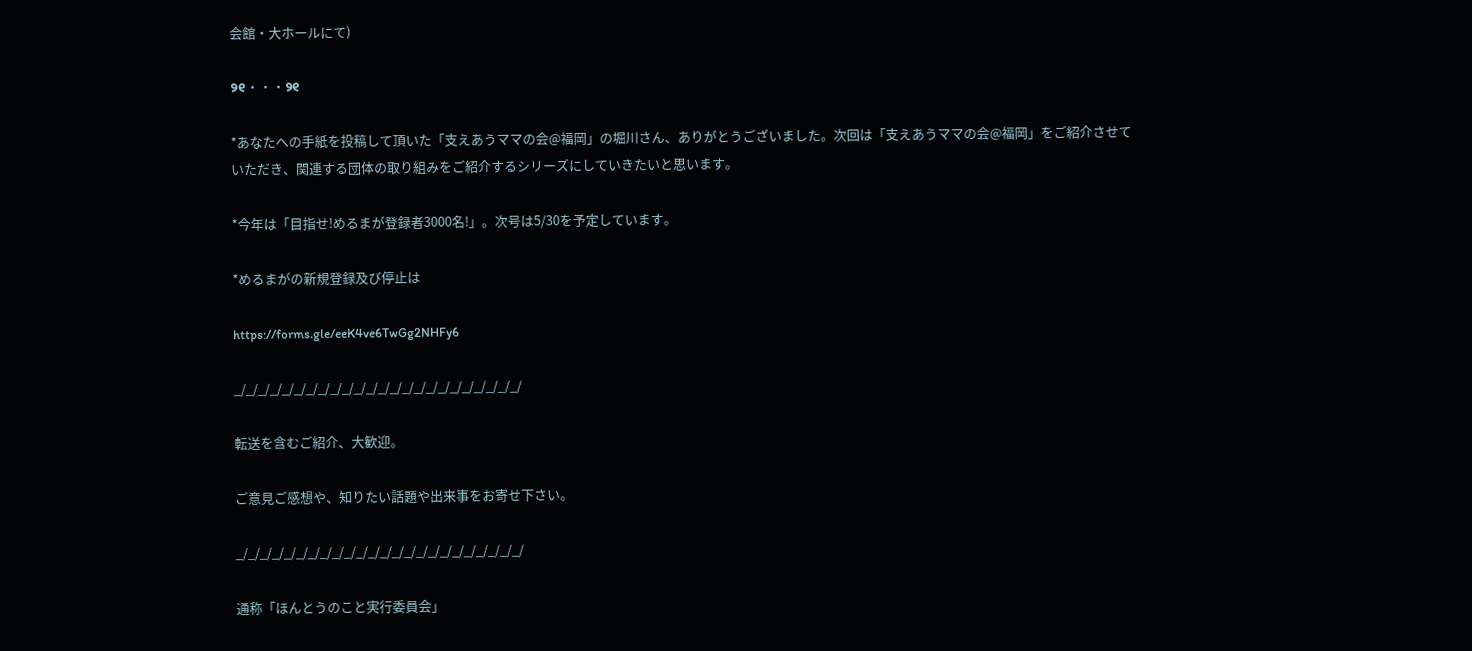会館・大ホールにて)

୨୧・・・୨୧

*あなたへの手紙を投稿して頂いた「支えあうママの会@福岡」の堀川さん、ありがとうございました。次回は「支えあうママの会@福岡」をご紹介させていただき、関連する団体の取り組みをご紹介するシリーズにしていきたいと思います。

*今年は「目指せ!めるまが登録者3000名!」。次号は5/30を予定しています。

*めるまがの新規登録及び停止は

https://forms.gle/eeK4ve6TwGg2NHFy6

_/_/_/_/_/_/_/_/_/_/_/_/_/_/_/_/_/_/_/_/_/_/_/_/

転送を含むご紹介、大歓迎。

ご意見ご感想や、知りたい話題や出来事をお寄せ下さい。

_/_/_/_/_/_/_/_/_/_/_/_/_/_/_/_/_/_/_/_/_/_/_/_/

通称「ほんとうのこと実行委員会」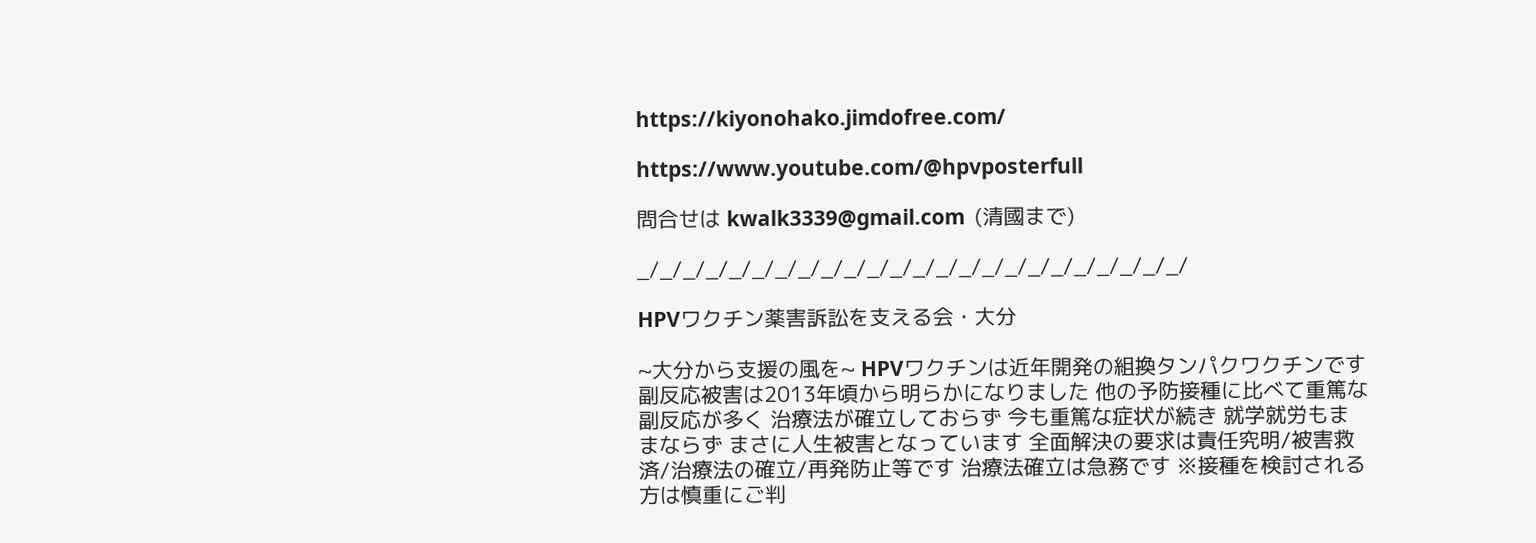https://kiyonohako.jimdofree.com/

https://www.youtube.com/@hpvposterfull

問合せは kwalk3339@gmail.com  (清國まで)

_/_/_/_/_/_/_/_/_/_/_/_/_/_/_/_/_/_/_/_/_/_/_/_/

HPVワクチン薬害訴訟を支える会・大分

~大分から支援の風を~ HPVワクチンは近年開発の組換タンパクワクチンです 副反応被害は2013年頃から明らかになりました 他の予防接種に比べて重篤な副反応が多く 治療法が確立しておらず 今も重篤な症状が続き 就学就労もままならず まさに人生被害となっています 全面解決の要求は責任究明/被害救済/治療法の確立/再発防止等です 治療法確立は急務です ※接種を検討される方は慎重にご判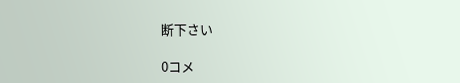断下さい

0コメ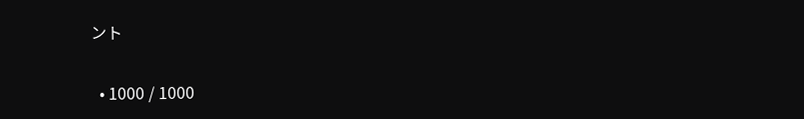ント

  • 1000 / 1000